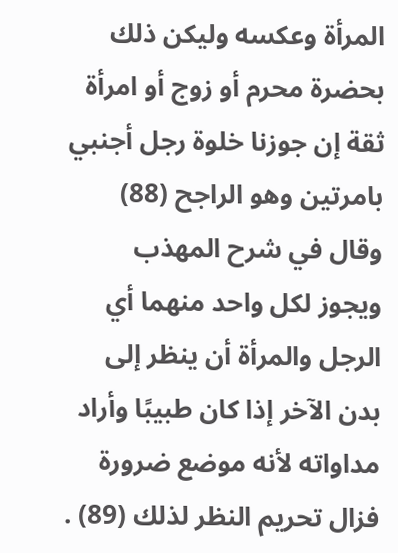المرأة وعكسه وليكن ذلك بحضرة محرم أو زوج أو امرأة ثقة إن جوزنا خلوة رجل أجنبي بامرتين وهو الراجح (88) وقال في شرح المهذب ويجوز لكل واحد منهما أي الرجل والمرأة أن ينظر إلى بدن الآخر إذا كان طبيبًا وأراد مداواته لأنه موضع ضرورة فزال تحريم النظر لذلك (89) .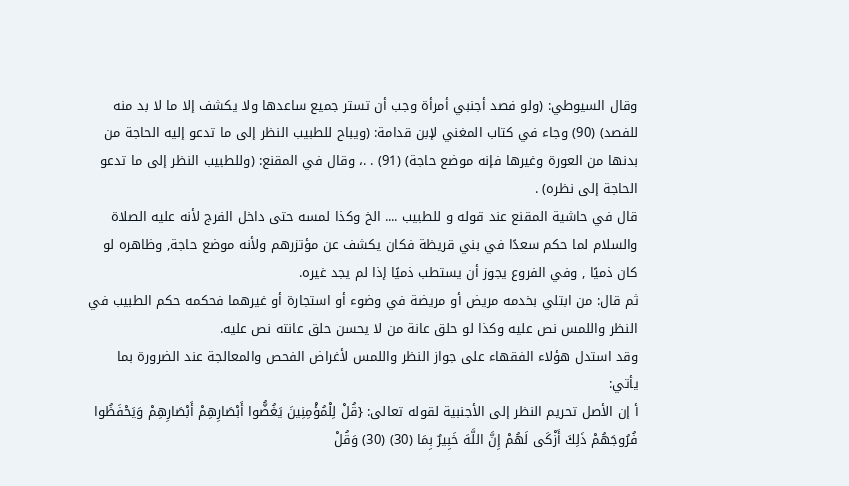وقال السيوطي: (ولو فصد أجنبي أمرأة وجب أن تستر جميع ساعدها ولا يكشف إلا ما لا بد منه للفصد) (90) وجاء في كتاب المغني لإبن قدامة: (ويباح للطبيب النظر إلى ما تدعو إليه الحاجة من بدنها من العورة وغيرها فإنه موضع حاجة) (91) . .، وقال في المقنع: (وللطبيب النظر إلى ما تدعو الحاجة إلى نظره) .
قال في حاشية المقنع عند قوله و للطبيب .... الخ وكذا لمسه حتى داخل الفرج لأنه عليه الصلاة والسلام لما حكم سعدًا في بني قريظة فكان يكشف عن مؤتزرهم ولأنه موضع حاجة, وظاهره لو كان ذميًا , وفي الفروع يجوز أن يستطب ذميًا إذا لم يجد غيره.
ثم قال: من ابتلي بخدمه مريض أو مريضة في وضوء أو استجارة أو غيرهما فحكمه حكم الطبيب في النظر واللمس نص عليه وكذا لو حلق عانة من لا يحسن حلق عانته نص عليه.
وقد استدل هؤلاء الفقهاء على جواز النظر واللمس لأغراض الفحص والمعالجة عند الضرورة بما يأتي:
أ إن الأصل تحريم النظر إلى الأجنبية لقوله تعالى: {قُلْ لِلْمُؤْمِنِينَ يَغُضُّوا أَبْصَارِهِمْ أَبْصَارِهِمْ وَيَحْفَظُوا فُرُوجَهُمْ ذَلِكَ أَزْكَى لَهُمْ إِنَّ اللَّهَ خَبِيرٌ بِمَا (30) (30) وَقُلْ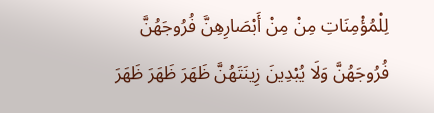لِلْمُؤْمِنَاتِ مِنْ مِنْ أَبْصَارِهِنَّ فُرُوجَهُنَّ فُرُوجَهُنَّ وَلَا يُبْدِينَ زِينَتَهُنَّ ظَهَرَ ظَهَرَ ظَهَرَ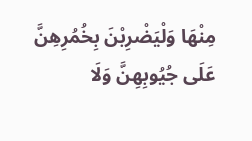مِنْهَا وَلْيَضْرِبْنَ بِخُمُرِهِنَّ عَلَى جُيُوبِهِنَّ وَلَا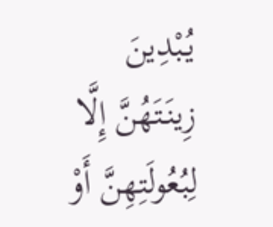يُبْدِينَ زِينَتَهُنَّ إِلَّا لِبُعُولَتِهِنَّ أَوْ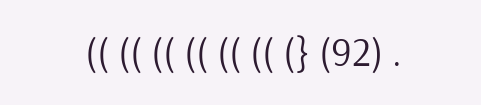(( (( (( (( (( (( (} (92) .